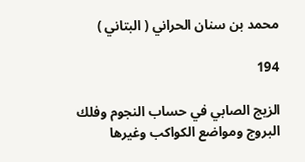محمد بن سنان الحراني ( البتاني )

194

الزيج الصابي في حساب النجوم وفلك البروج ومواضع الكواكب وغيرها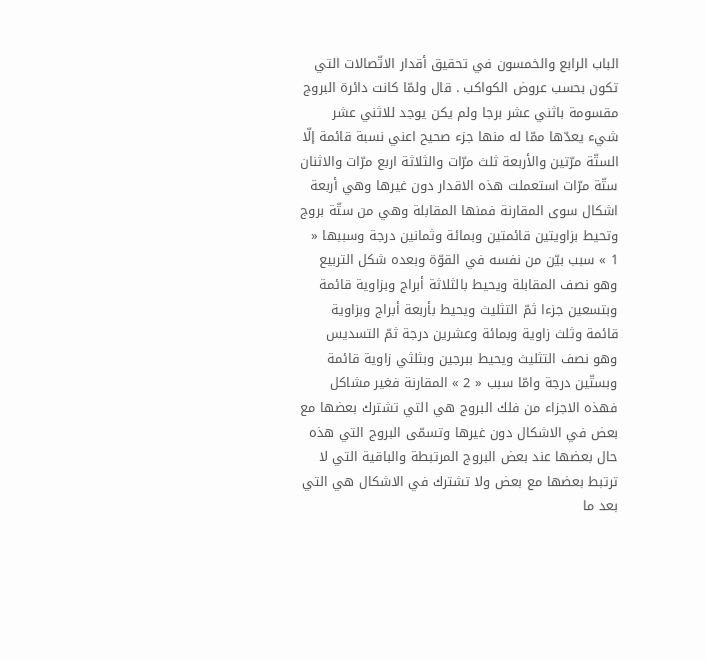الباب الرابع والخمسون في تحقيق أقدار الاتّصالات التي تكون بحسب عروض الكواكب . قال ولمّا كانت دائرة البروج مقسومة باثني عشر برجا ولم يكن يوجد للاثني عشر شيء يعدّها ممّا له منها جزء صحيح اعني نسبة قائمة إلّا الستّة مرّتين والأربعة ثلث مرّات والثلاثة اربع مرّات والاثنان ستّة مرّات استعملت هذه الاقدار دون غيرها وهي أربعة اشكال سوى المقارنة فمنها المقابلة وهي من ستّة بروج وتحيط بزاويتين قائمتين وبمائة وثمانين درجة وسببها « 1 » سبب بيّن من نفسه في القوّة وبعده شكل التربيع وهو نصف المقابلة ويحيط بالثلاثة أبراج وبزاوية قائمة وبتسعين جزءا ثمّ التثليث ويحيط بأربعة أبراج وبزاوية قائمة وثلث زاوية وبمائة وعشرين درجة ثمّ التسديس وهو نصف التثليث ويحيط ببرجين وبثلثي زاوية قائمة وبستّين درجة وامّا سبب « 2 » المقارنة فغير مشاكل فهذه الاجزاء من فلك البروج هي التي تشترك بعضها مع بعض في الاشكال دون غيرها وتسمّى البروج التي هذه حال بعضها عند بعض البروج المرتبطة والباقية التي لا ترتبط بعضها مع بعض ولا تشترك في الاشكال هي التي بعد ما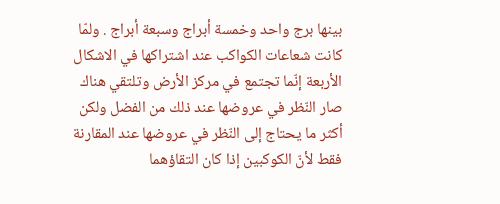بينها برج واحد وخمسة أبراج وسبعة أبراج . ولمّا كانت شعاعات الكواكب عند اشتراكها في الاشكال الأربعة إنّما تجتمع في مركز الأرض وتلتقي هناك صار النّظر في عروضها عند ذلك من الفضل ولكن أكثر ما يحتاج إلى النّظر في عروضها عند المقارنة فقط لأنّ الكوكبين إذا كان التقاؤهما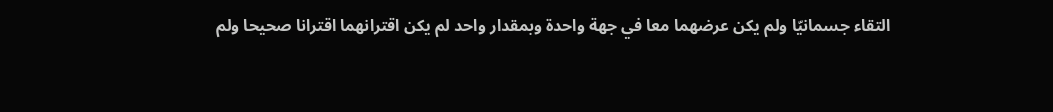التقاء جسمانيّا ولم يكن عرضهما معا في جهة واحدة وبمقدار واحد لم يكن اقترانهما اقترانا صحيحا ولم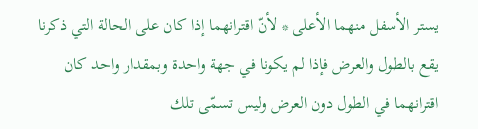يستر الأسفل منهما الأعلى * لأنّ اقترانهما إذا كان على الحالة التي ذكرنا يقع بالطول والعرض فإذا لم يكونا في جهة واحدة وبمقدار واحد كان اقترانهما في الطول دون العرض وليس تسمّى تلك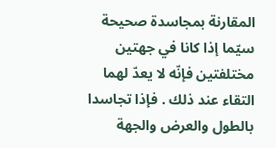المقارنة بمجاسدة صحيحة سيّما إذا كانا في جهتين مختلفتين فإنّه لا يعدّ لهما التقاء عند ذلك . فإذا تجاسدا بالطول والعرض والجهة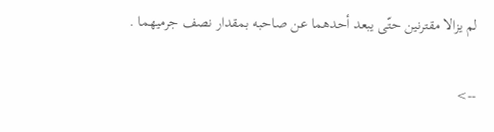لم يزالا مقترنين حتّى يبعد أحدهما عن صاحبه بمقدار نصف جرميهما .

-->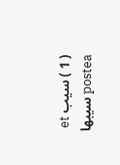( 1 ) سيب et postea سيبها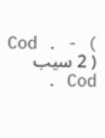Cod . - ( 2 ) سيب Cod .